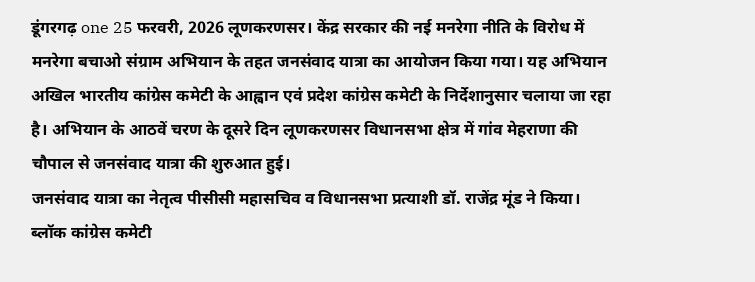डूंगरगढ़ one 25 फरवरी, 2026 लूणकरणसर। केंद्र सरकार की नई मनरेगा नीति के विरोध में मनरेगा बचाओ संग्राम अभियान के तहत जनसंवाद यात्रा का आयोजन किया गया। यह अभियान अखिल भारतीय कांग्रेस कमेटी के आह्वान एवं प्रदेश कांग्रेस कमेटी के निर्देशानुसार चलाया जा रहा है। अभियान के आठवें चरण के दूसरे दिन लूणकरणसर विधानसभा क्षेत्र में गांव मेहराणा की चौपाल से जनसंवाद यात्रा की शुरुआत हुई।
जनसंवाद यात्रा का नेतृत्व पीसीसी महासचिव व विधानसभा प्रत्याशी डॉ. राजेंद्र मूंड ने किया। ब्लॉक कांग्रेस कमेटी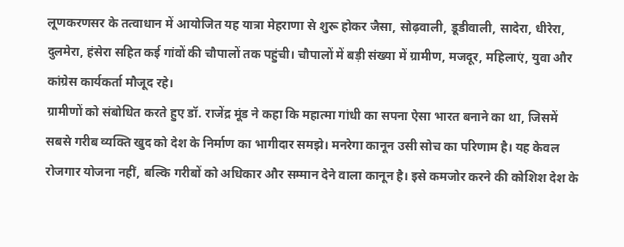लूणकरणसर के तत्वाधान में आयोजित यह यात्रा मेहराणा से शुरू होकर जैसा, सोढ़वाली, डूडीवाली, सादेरा, धीरेरा, दुलमेरा, हंसेरा सहित कई गांवों की चौपालों तक पहुंची। चौपालों में बड़ी संख्या में ग्रामीण, मजदूर, महिलाएं, युवा और कांग्रेस कार्यकर्ता मौजूद रहे।
ग्रामीणों को संबोधित करते हुए डॉ. राजेंद्र मूंड ने कहा कि महात्मा गांधी का सपना ऐसा भारत बनाने का था, जिसमें सबसे गरीब व्यक्ति खुद को देश के निर्माण का भागीदार समझे। मनरेगा कानून उसी सोच का परिणाम है। यह केवल रोजगार योजना नहीं, बल्कि गरीबों को अधिकार और सम्मान देने वाला कानून है। इसे कमजोर करने की कोशिश देश के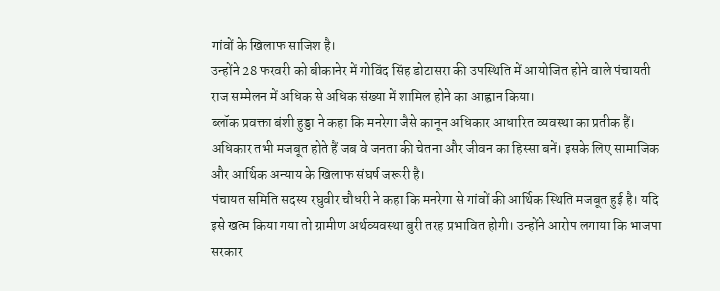गांवों के खिलाफ साजिश है।
उन्होंने 28 फरवरी को बीकानेर में गोविंद सिंह डोटासरा की उपस्थिति में आयोजित होने वाले पंचायती राज सम्मेलन में अधिक से अधिक संख्या में शामिल होने का आह्वान किया।
ब्लॉक प्रवक्ता बंशी हुड्डा ने कहा कि मनरेगा जैसे कानून अधिकार आधारित व्यवस्था का प्रतीक हैं। अधिकार तभी मजबूत होते हैं जब वे जनता की चेतना और जीवन का हिस्सा बनें। इसके लिए सामाजिक और आर्थिक अन्याय के खिलाफ संघर्ष जरूरी है।
पंचायत समिति सदस्य रघुवीर चौधरी ने कहा कि मनरेगा से गांवों की आर्थिक स्थिति मजबूत हुई है। यदि इसे खत्म किया गया तो ग्रामीण अर्थव्यवस्था बुरी तरह प्रभावित होगी। उन्होंने आरोप लगाया कि भाजपा सरकार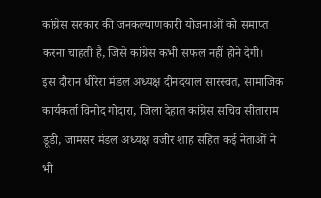कांग्रेस सरकार की जनकल्याणकारी योजनाओं को समाप्त करना चाहती है, जिसे कांग्रेस कभी सफल नहीं होने देगी।
इस दौरान धीरेरा मंडल अध्यक्ष दीनदयाल सारस्वत, सामाजिक कार्यकर्ता विनोद गोदारा, जिला देहात कांग्रेस सचिव सीताराम डूडी, जामसर मंडल अध्यक्ष वजीर शाह सहित कई नेताओं ने भी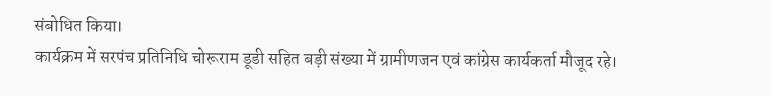संबोधित किया।
कार्यक्रम में सरपंच प्रतिनिधि चोरूराम डूडी सहित बड़ी संख्या में ग्रामीणजन एवं कांग्रेस कार्यकर्ता मौजूद रहे।